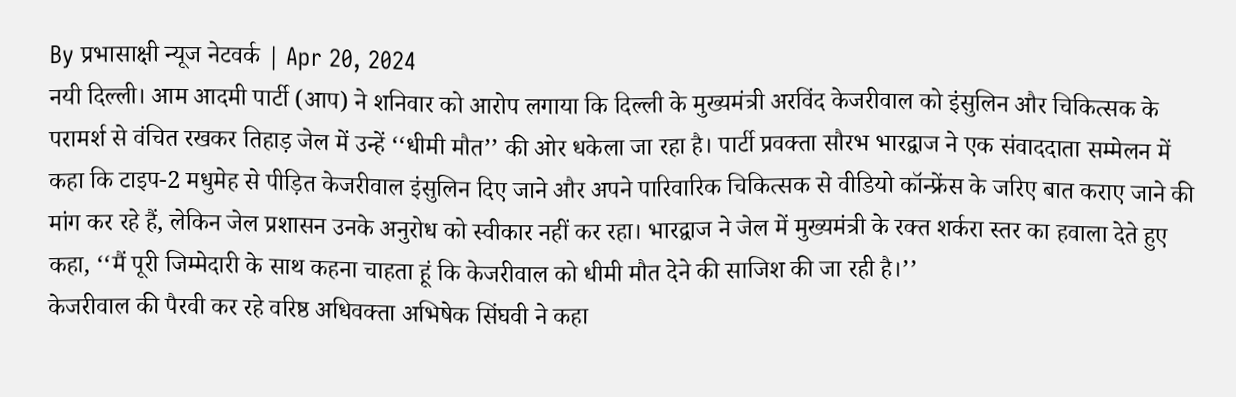By प्रभासाक्षी न्यूज नेटवर्क | Apr 20, 2024
नयी दिल्ली। आम आदमी पार्टी (आप) ने शनिवार को आरोप लगाया कि दिल्ली के मुख्यमंत्री अरविंद केजरीवाल को इंसुलिन और चिकित्सक के परामर्श से वंचित रखकर तिहाड़ जेल में उन्हें ‘‘धीमी मौत’’ की ओर धकेला जा रहा है। पार्टी प्रवक्ता सौरभ भारद्वाज ने एक संवाददाता सम्मेलन में कहा कि टाइप-2 मधुमेह से पीड़ित केजरीवाल इंसुलिन दिए जाने और अपने पारिवारिक चिकित्सक से वीडियो कॉन्फ्रेंस के जरिए बात कराए जाने की मांग कर रहे हैं, लेकिन जेल प्रशासन उनके अनुरोध को स्वीकार नहीं कर रहा। भारद्वाज ने जेल में मुख्यमंत्री के रक्त शर्करा स्तर का हवाला देते हुए कहा, ‘‘मैं पूरी जिम्मेदारी के साथ कहना चाहता हूं कि केजरीवाल को धीमी मौत देने की साजिश की जा रही है।’’
केजरीवाल की पैरवी कर रहे वरिष्ठ अधिवक्ता अभिषेक सिंघवी ने कहा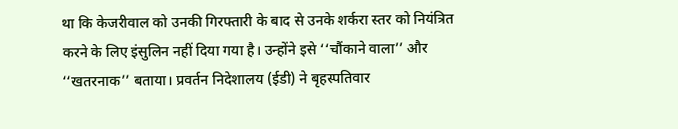था कि केजरीवाल को उनकी गिरफ्तारी के बाद से उनके शर्करा स्तर को नियंत्रित करने के लिए इंसुलिन नहीं दिया गया है। उन्होंने इसे ‘‘चौंकाने वाला’’ और ‘‘खतरनाक’’ बताया। प्रवर्तन निदेशालय (ईडी) ने बृहस्पतिवार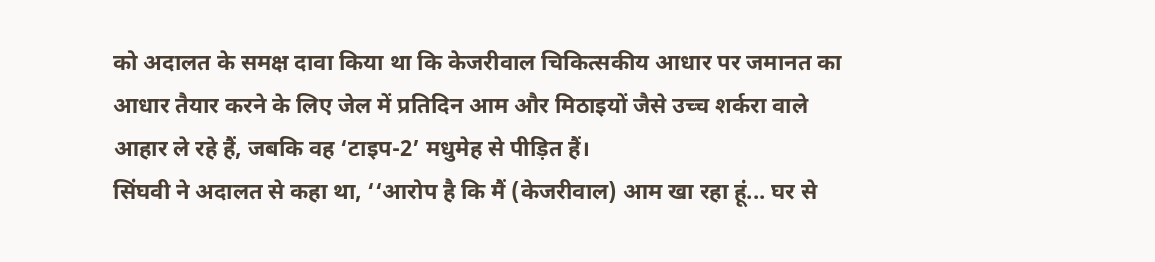को अदालत के समक्ष दावा किया था कि केजरीवाल चिकित्सकीय आधार पर जमानत का आधार तैयार करने के लिए जेल में प्रतिदिन आम और मिठाइयों जैसे उच्च शर्करा वाले आहार ले रहे हैं, जबकि वह ‘टाइप-2’ मधुमेह से पीड़ित हैं।
सिंघवी ने अदालत से कहा था, ‘‘आरोप है कि मैं (केजरीवाल) आम खा रहा हूं... घर से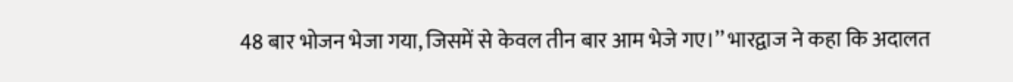48 बार भोजन भेजा गया, जिसमें से केवल तीन बार आम भेजे गए।’’ भारद्वाज ने कहा कि अदालत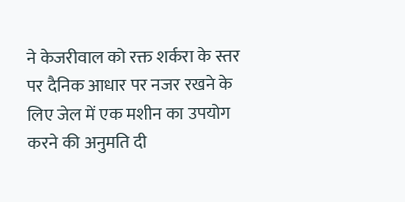ने केजरीवाल को रक्त शर्करा के स्तर पर दैनिक आधार पर नजर रखने के लिए जेल में एक मशीन का उपयोग करने की अनुमति दी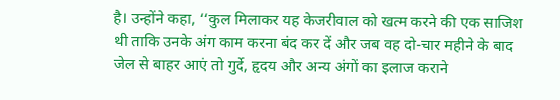है। उन्होंने कहा, ‘‘कुल मिलाकर यह केजरीवाल को खत्म करने की एक साजिश थी ताकि उनके अंग काम करना बंद कर दें और जब वह दो-चार महीने के बाद जेल से बाहर आएं तो गुर्दे, हृदय और अन्य अंगों का इलाज कराने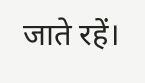जाते रहें।